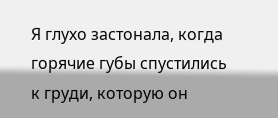Я глухо застонала, когда горячие губы спустились к груди, которую он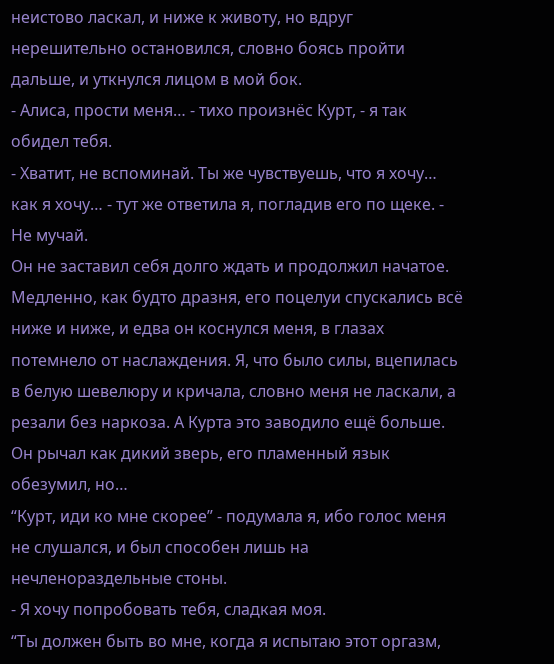неистово ласкал, и ниже к животу, но вдруг нерешительно остановился, словно боясь пройти дальше, и уткнулся лицом в мой бок.
- Алиса, прости меня… - тихо произнёс Курт, - я так обидел тебя.
- Хватит, не вспоминай. Ты же чувствуешь, что я хочу… как я хочу… - тут же ответила я, погладив его по щеке. - Не мучай.
Он не заставил себя долго ждать и продолжил начатое. Медленно, как будто дразня, его поцелуи спускались всё ниже и ниже, и едва он коснулся меня, в глазах потемнело от наслаждения. Я, что было силы, вцепилась в белую шевелюру и кричала, словно меня не ласкали, а резали без наркоза. А Курта это заводило ещё больше. Он рычал как дикий зверь, его пламенный язык обезумил, но…
“Курт, иди ко мне скорее” - подумала я, ибо голос меня не слушался, и был способен лишь на нечленораздельные стоны.
- Я хочу попробовать тебя, сладкая моя.
“Ты должен быть во мне, когда я испытаю этот оргазм,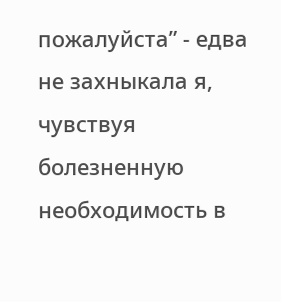пожалуйста” - едва не захныкала я, чувствуя болезненную необходимость в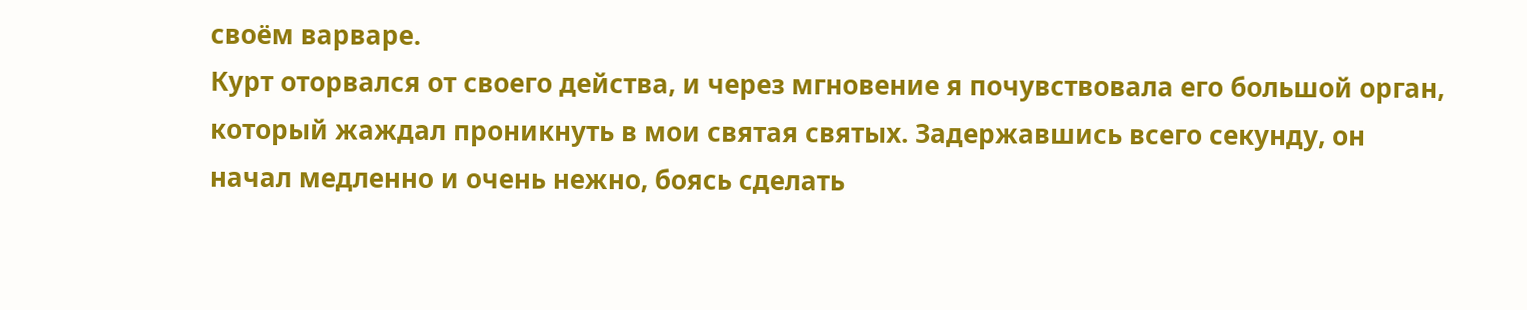своём варваре.
Курт оторвался от своего действа, и через мгновение я почувствовала его большой орган, который жаждал проникнуть в мои святая святых. Задержавшись всего секунду, он начал медленно и очень нежно, боясь сделать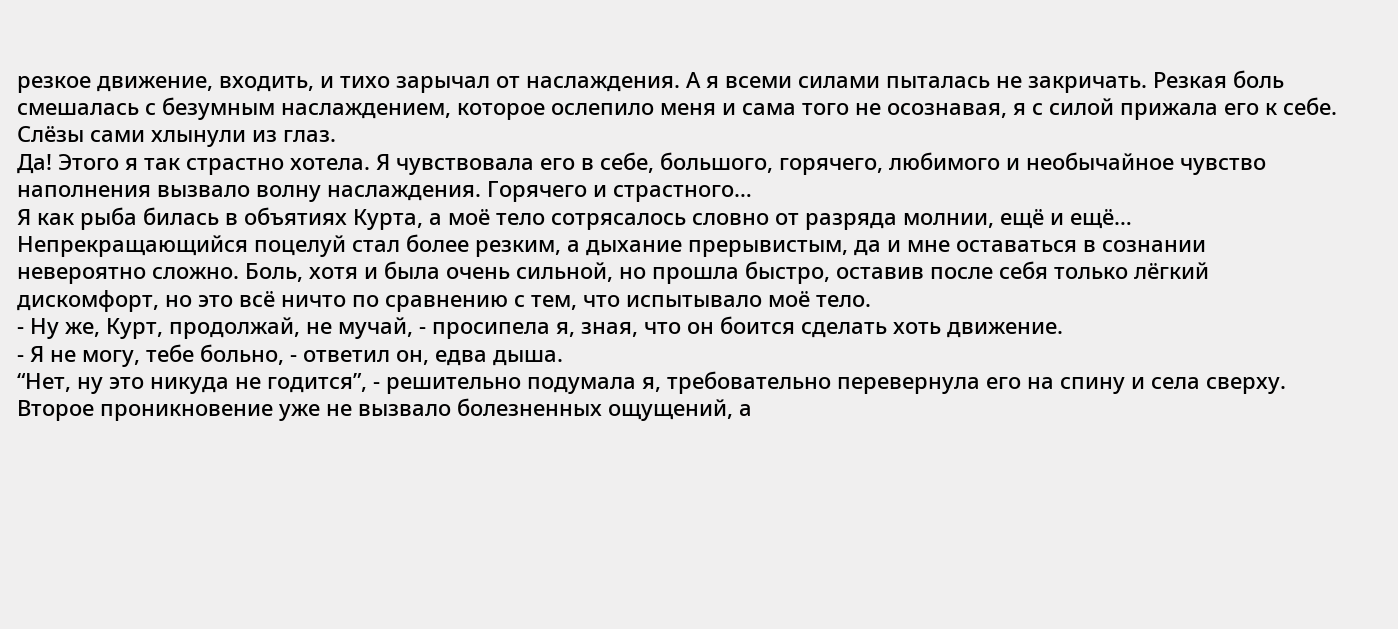резкое движение, входить, и тихо зарычал от наслаждения. А я всеми силами пыталась не закричать. Резкая боль смешалась с безумным наслаждением, которое ослепило меня и сама того не осознавая, я с силой прижала его к себе. Слёзы сами хлынули из глаз.
Да! Этого я так страстно хотела. Я чувствовала его в себе, большого, горячего, любимого и необычайное чувство наполнения вызвало волну наслаждения. Горячего и страстного…
Я как рыба билась в объятиях Курта, а моё тело сотрясалось словно от разряда молнии, ещё и ещё… Непрекращающийся поцелуй стал более резким, а дыхание прерывистым, да и мне оставаться в сознании невероятно сложно. Боль, хотя и была очень сильной, но прошла быстро, оставив после себя только лёгкий дискомфорт, но это всё ничто по сравнению с тем, что испытывало моё тело.
- Ну же, Курт, продолжай, не мучай, - просипела я, зная, что он боится сделать хоть движение.
- Я не могу, тебе больно, - ответил он, едва дыша.
“Нет, ну это никуда не годится”, - решительно подумала я, требовательно перевернула его на спину и села сверху. Второе проникновение уже не вызвало болезненных ощущений, а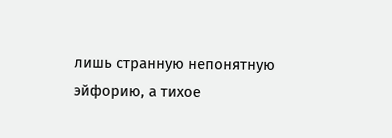лишь странную непонятную эйфорию, а тихое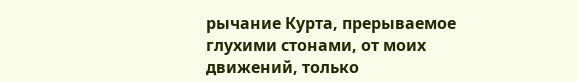рычание Курта, прерываемое глухими стонами, от моих движений, только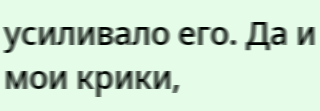усиливало его. Да и мои крики,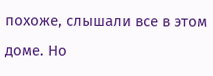похоже, слышали все в этом доме. Но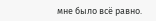мне было всё равно.